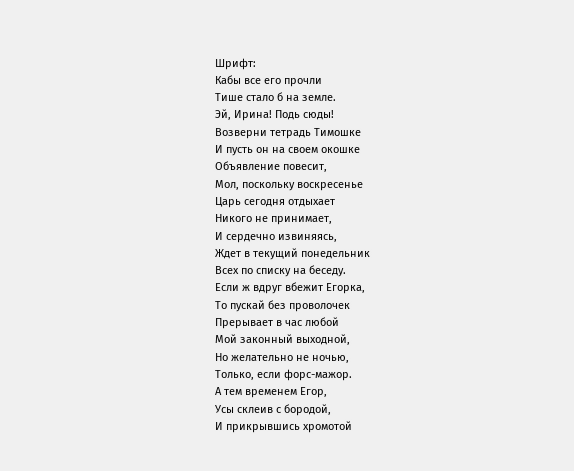Шрифт:
Кабы все его прочли
Тише стало б на земле.
Эй, Ирина! Подь сюды!
Возверни тетрадь Тимошке
И пусть он на своем окошке
Объявление повесит,
Мол, поскольку воскресенье
Царь сегодня отдыхает
Никого не принимает,
И сердечно извиняясь,
Ждет в текущий понедельник
Всех по списку на беседу.
Если ж вдруг вбежит Егорка,
То пускай без проволочек
Прерывает в час любой
Мой законный выходной,
Но желательно не ночью,
Только, если форс-мажор.
А тем временем Егор,
Усы склеив с бородой,
И прикрывшись хромотой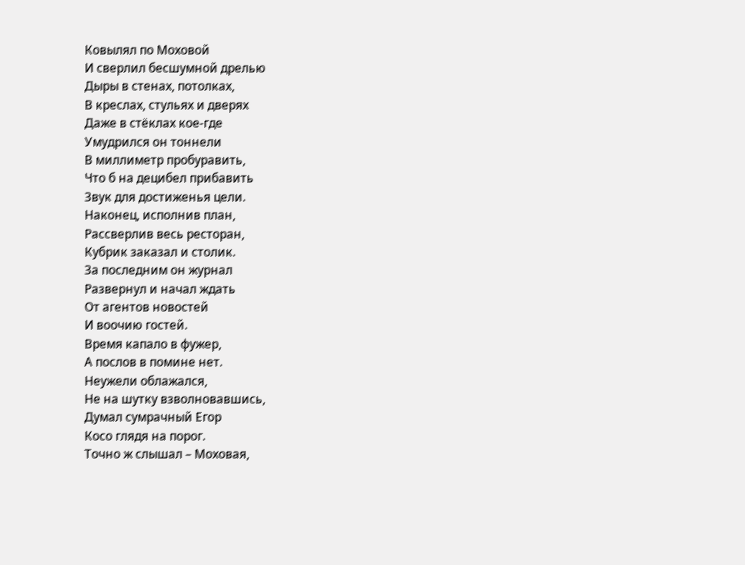Ковылял по Моховой
И сверлил бесшумной дрелью
Дыры в стенах, потолках,
В креслах, стульях и дверях
Даже в стёклах кое-где
Умудрился он тоннели
В миллиметр пробуравить,
Что б на децибел прибавить
Звук для достиженья цели.
Наконец, исполнив план,
Рассверлив весь ресторан,
Кубрик заказал и столик.
За последним он журнал
Развернул и начал ждать
От агентов новостей
И воочию гостей.
Время капало в фужер,
А послов в помине нет.
Неужели облажался,
Не на шутку взволновавшись,
Думал сумрачный Егор
Косо глядя на порог.
Точно ж слышал – Моховая,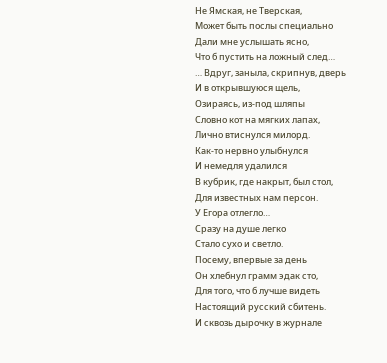Не Ямская, не Тверская,
Может быть послы специально
Дали мне услышать ясно,
Что б пустить на ложный след…
… Вдруг, заныла, скрипнув, дверь
И в открывшуюся щель,
Озираясь, из-под шляпы
Словно кот на мягких лапах,
Лично втиснулся милорд.
Как-то нервно улыбнулся
И немедля удалился
В кубрик, где накрыт, был стол,
Для известных нам персон.
У Егора отлегло…
Сразу на душе легко
Стало сухо и светло.
Посему, впервые за день
Он хлебнул грамм эдак сто,
Для того, что б лучше видеть
Настоящий русский сбитень.
И сквозь дырочку в журнале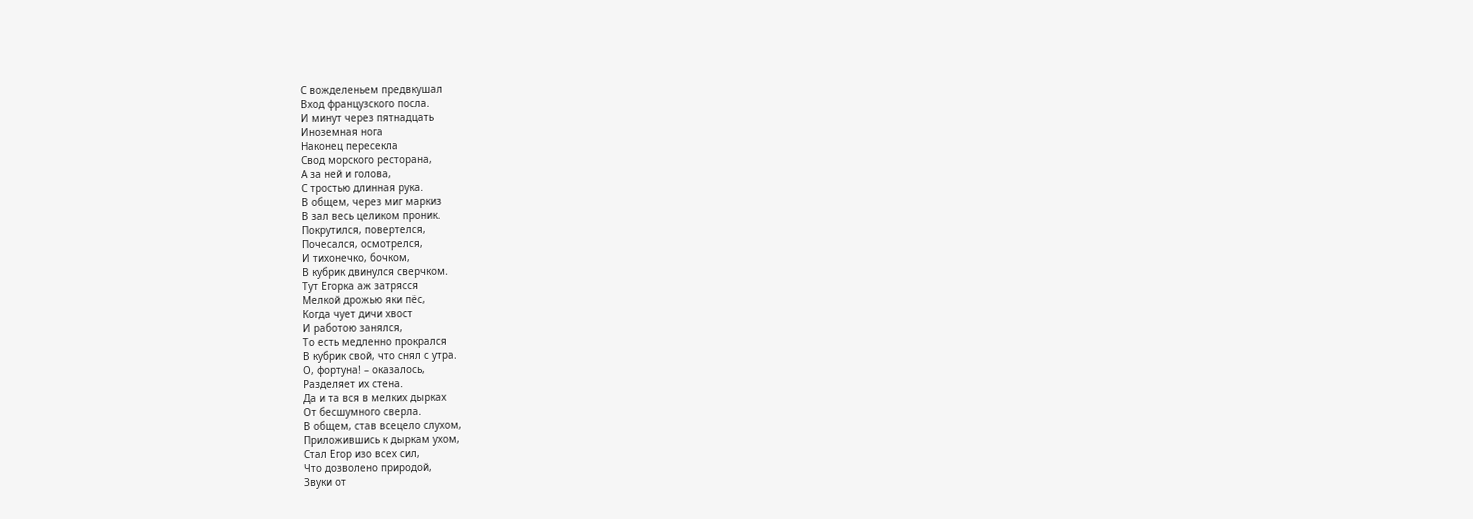С вожделеньем предвкушал
Вход французского посла.
И минут через пятнадцать
Иноземная нога
Наконец пересекла
Свод морского ресторана,
А за ней и голова,
С тростью длинная рука.
В общем, через миг маркиз
В зал весь целиком проник.
Покрутился, повертелся,
Почесался, осмотрелся,
И тихонечко, бочком,
В кубрик двинулся сверчком.
Тут Егорка аж затрясся
Мелкой дрожью яки пёс,
Когда чует дичи хвост
И работою занялся,
То есть медленно прокрался
В кубрик свой, что снял с утра.
О, фортуна! – оказалось,
Разделяет их стена.
Да и та вся в мелких дырках
От бесшумного сверла.
В общем, став всецело слухом,
Приложившись к дыркам ухом,
Стал Егор изо всех сил,
Что дозволено природой,
Звуки от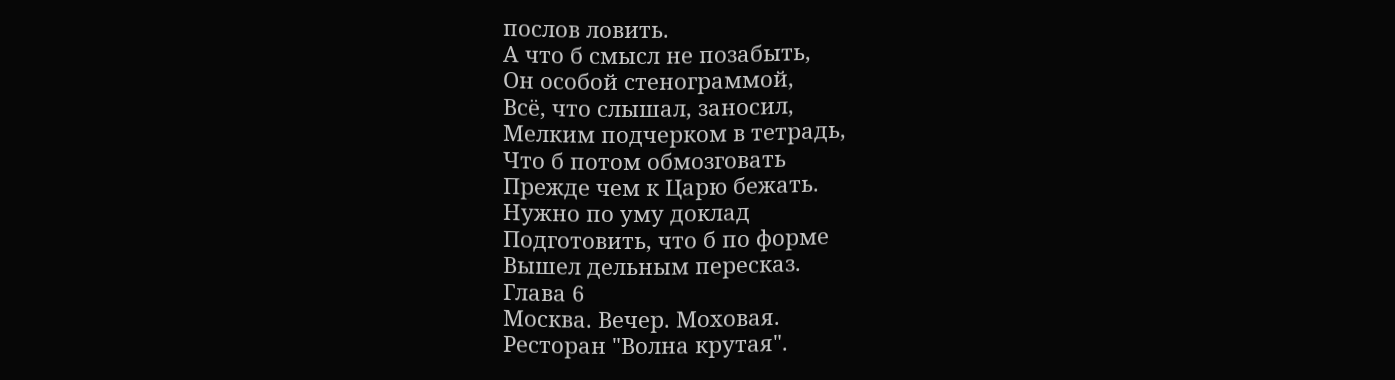послов ловить.
А что б смысл не позабыть,
Он особой стенограммой,
Всё, что слышал, заносил,
Мелким подчерком в тетрадь,
Что б потом обмозговать
Прежде чем к Царю бежать.
Нужно по уму доклад
Подготовить, что б по форме
Вышел дельным пересказ.
Глава 6
Москва. Вечер. Моховая.
Ресторан "Волна крутая".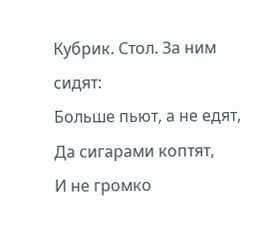Кубрик. Стол. За ним сидят:
Больше пьют, а не едят,
Да сигарами коптят,
И не громко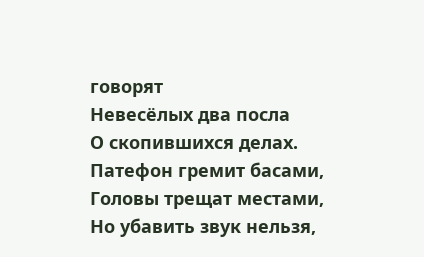говорят
Невесёлых два посла
О скопившихся делах.
Патефон гремит басами,
Головы трещат местами,
Но убавить звук нельзя,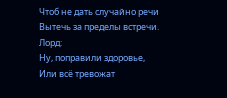Чтоб не дать случайно речи
Вытечь за пределы встречи.
Лорд:
Ну, поправили здоровье,
Или всё тревожат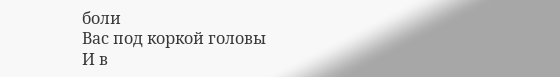боли
Вас под коркой головы
И в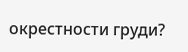окрестности груди?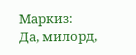Маркиз:
Да, милорд,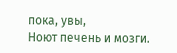пока, увы,
Ноют печень и мозги.